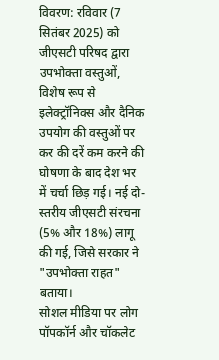विवरण: रविवार (7 सितंबर 2025) को जीएसटी परिषद द्वारा उपभोक्ता वस्तुओं, विशेष रूप से इलेक्ट्रॉनिक्स और दैनिक उपयोग की वस्तुओं पर कर की दरें कम करने की घोषणा के बाद देश भर में चर्चा छिड़ गई। नई दो-स्तरीय जीएसटी संरचना (5% और 18%) लागू की गई, जिसे सरकार ने "उपभोक्ता राहत" बताया।
सोशल मीडिया पर लोग पॉपकॉर्न और चॉकलेट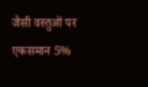जैसी वस्तुओं पर एकसमान 5%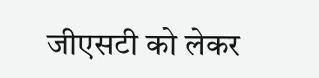जीएसटी को लेकर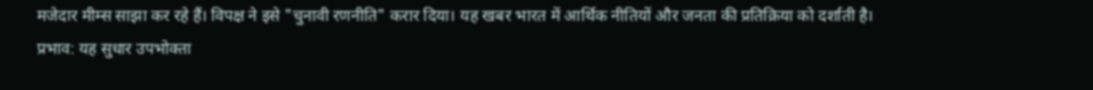मजेदार मीम्स साझा कर रहे हैं। विपक्ष ने इसे "चुनावी रणनीति" करार दिया। यह खबर भारत में आर्थिक नीतियों और जनता की प्रतिक्रिया को दर्शाती है।
प्रभाव: यह सुधार उपभोक्ता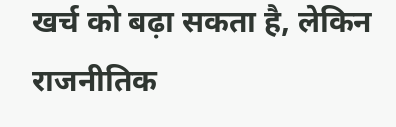खर्च को बढ़ा सकता है, लेकिन राजनीतिक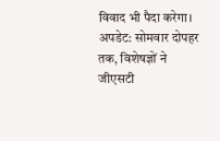विवाद भी पैदा करेगा।
अपडेट: सोमवार दोपहर तक, विशेषज्ञों ने जीएसटी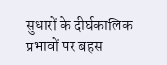सुधारों के दीर्घकालिक प्रभावों पर बहस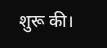शुरू की।